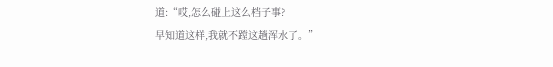道:“哎,怎么碰上这么档子事?
早知道这样,我就不蹚这趟浑水了。”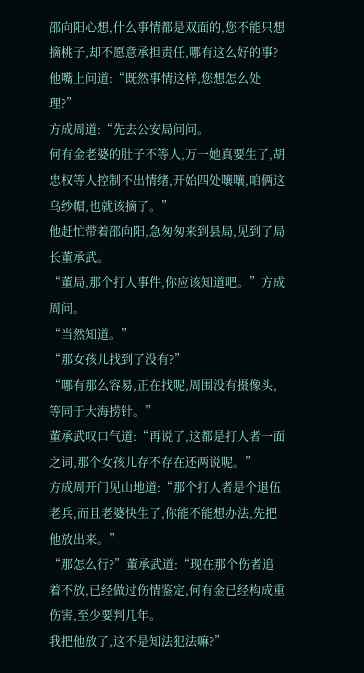邵向阳心想,什么事情都是双面的,您不能只想摘桃子,却不愿意承担责任,哪有这么好的事?
他嘴上问道:“既然事情这样,您想怎么处理?”
方成周道:“先去公安局问问。
何有金老婆的肚子不等人,万一她真要生了,胡忠权等人控制不出情绪,开始四处嚷嚷,咱俩这乌纱帽,也就该摘了。”
他赶忙带着邵向阳,急匆匆来到县局,见到了局长董承武。
“董局,那个打人事件,你应该知道吧。”方成周问。
“当然知道。”
“那女孩儿找到了没有?”
“哪有那么容易,正在找呢,周围没有摄像头,等同于大海捞针。”
董承武叹口气道:“再说了,这都是打人者一面之词,那个女孩儿存不存在还两说呢。”
方成周开门见山地道:“那个打人者是个退伍老兵,而且老婆快生了,你能不能想办法,先把他放出来。”
“那怎么行?”董承武道:“现在那个伤者追着不放,已经做过伤情鉴定,何有金已经构成重伤害,至少要判几年。
我把他放了,这不是知法犯法嘛?”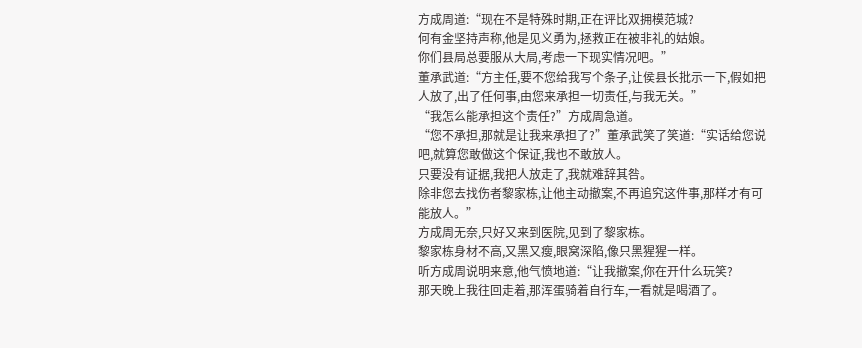方成周道:“现在不是特殊时期,正在评比双拥模范城?
何有金坚持声称,他是见义勇为,拯救正在被非礼的姑娘。
你们县局总要服从大局,考虑一下现实情况吧。”
董承武道:“方主任,要不您给我写个条子,让侯县长批示一下,假如把人放了,出了任何事,由您来承担一切责任,与我无关。”
“我怎么能承担这个责任?”方成周急道。
“您不承担,那就是让我来承担了?”董承武笑了笑道:“实话给您说吧,就算您敢做这个保证,我也不敢放人。
只要没有证据,我把人放走了,我就难辞其咎。
除非您去找伤者黎家栋,让他主动撤案,不再追究这件事,那样才有可能放人。”
方成周无奈,只好又来到医院,见到了黎家栋。
黎家栋身材不高,又黑又瘦,眼窝深陷,像只黑猩猩一样。
听方成周说明来意,他气愤地道:“让我撤案,你在开什么玩笑?
那天晚上我往回走着,那浑蛋骑着自行车,一看就是喝酒了。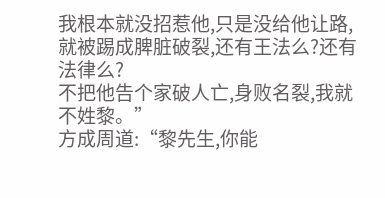我根本就没招惹他,只是没给他让路,就被踢成脾脏破裂,还有王法么?还有法律么?
不把他告个家破人亡,身败名裂,我就不姓黎。”
方成周道:“黎先生,你能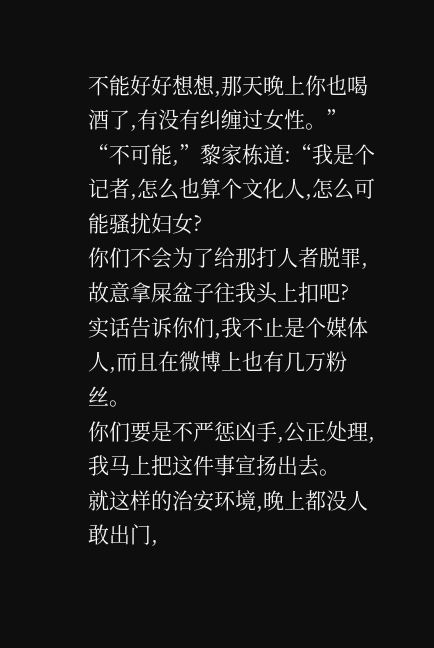不能好好想想,那天晚上你也喝酒了,有没有纠缠过女性。”
“不可能,”黎家栋道:“我是个记者,怎么也算个文化人,怎么可能骚扰妇女?
你们不会为了给那打人者脱罪,故意拿屎盆子往我头上扣吧?
实话告诉你们,我不止是个媒体人,而且在微博上也有几万粉丝。
你们要是不严惩凶手,公正处理,我马上把这件事宣扬出去。
就这样的治安环境,晚上都没人敢出门,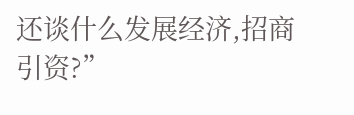还谈什么发展经济,招商引资?”